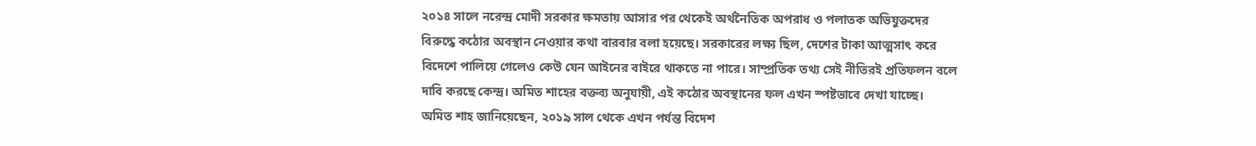২০১৪ সালে নরেন্দ্র মোদী সরকার ক্ষমতায় আসার পর থেকেই অর্থনৈতিক অপরাধ ও পলাতক অভিযুক্তদের বিরুদ্ধে কঠোর অবস্থান নেওয়ার কথা বারবার বলা হয়েছে। সরকারের লক্ষ্য ছিল, দেশের টাকা আত্মসাৎ করে বিদেশে পালিয়ে গেলেও কেউ যেন আইনের বাইরে থাকতে না পারে। সাম্প্রতিক তথ্য সেই নীতিরই প্রতিফলন বলে দাবি করছে কেন্দ্র। অমিত শাহের বক্তব্য অনুযায়ী, এই কঠোর অবস্থানের ফল এখন স্পষ্টভাবে দেখা যাচ্ছে।
অমিত শাহ জানিয়েছেন, ২০১৯ সাল থেকে এখন পর্যন্ত বিদেশ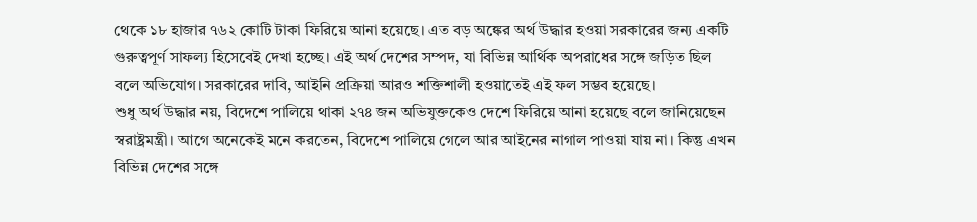থেকে ১৮ হাজার ৭৬২ কোটি টাকা ফিরিয়ে আনা হয়েছে। এত বড় অঙ্কের অর্থ উদ্ধার হওয়া সরকারের জন্য একটি গুরুত্বপূর্ণ সাফল্য হিসেবেই দেখা হচ্ছে। এই অর্থ দেশের সম্পদ, যা বিভিন্ন আর্থিক অপরাধের সঙ্গে জড়িত ছিল বলে অভিযোগ। সরকারের দাবি, আইনি প্রক্রিয়া আরও শক্তিশালী হওয়াতেই এই ফল সম্ভব হয়েছে।
শুধু অর্থ উদ্ধার নয়, বিদেশে পালিয়ে থাকা ২৭৪ জন অভিযুক্তকেও দেশে ফিরিয়ে আনা হয়েছে বলে জানিয়েছেন স্বরাষ্ট্রমন্ত্রী। আগে অনেকেই মনে করতেন, বিদেশে পালিয়ে গেলে আর আইনের নাগাল পাওয়া যায় না। কিন্তু এখন বিভিন্ন দেশের সঙ্গে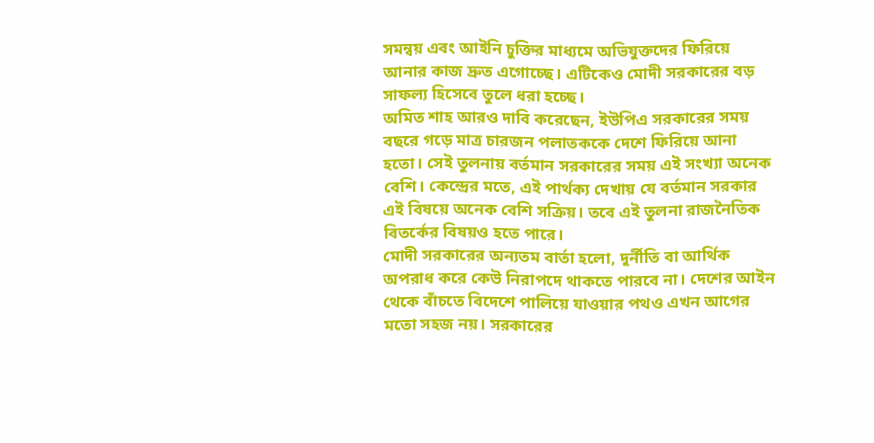সমন্বয় এবং আইনি চুক্তির মাধ্যমে অভিযুক্তদের ফিরিয়ে আনার কাজ দ্রুত এগোচ্ছে। এটিকেও মোদী সরকারের বড় সাফল্য হিসেবে তুলে ধরা হচ্ছে।
অমিত শাহ আরও দাবি করেছেন, ইউপিএ সরকারের সময় বছরে গড়ে মাত্র চারজন পলাতককে দেশে ফিরিয়ে আনা হতো। সেই তুলনায় বর্তমান সরকারের সময় এই সংখ্যা অনেক বেশি। কেন্দ্রের মতে, এই পার্থক্য দেখায় যে বর্তমান সরকার এই বিষয়ে অনেক বেশি সক্রিয়। তবে এই তুলনা রাজনৈতিক বিতর্কের বিষয়ও হতে পারে।
মোদী সরকারের অন্যতম বার্তা হলো, দুর্নীতি বা আর্থিক অপরাধ করে কেউ নিরাপদে থাকতে পারবে না। দেশের আইন থেকে বাঁচতে বিদেশে পালিয়ে যাওয়ার পথও এখন আগের মতো সহজ নয়। সরকারের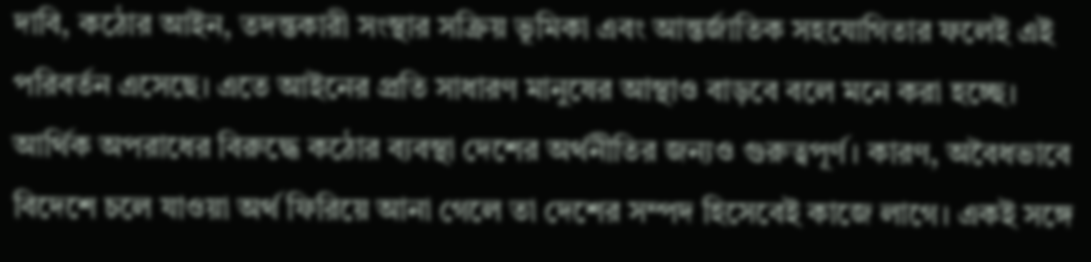দাবি, কঠোর আইন, তদন্তকারী সংস্থার সক্রিয় ভূমিকা এবং আন্তর্জাতিক সহযোগিতার ফলেই এই পরিবর্তন এসেছে। এতে আইনের প্রতি সাধারণ মানুষের আস্থাও বাড়বে বলে মনে করা হচ্ছে।
আর্থিক অপরাধের বিরুদ্ধে কঠোর ব্যবস্থা দেশের অর্থনীতির জন্যও গুরুত্বপূর্ণ। কারণ, অবৈধভাবে বিদেশে চলে যাওয়া অর্থ ফিরিয়ে আনা গেলে তা দেশের সম্পদ হিসেবেই কাজে লাগে। একই সঙ্গে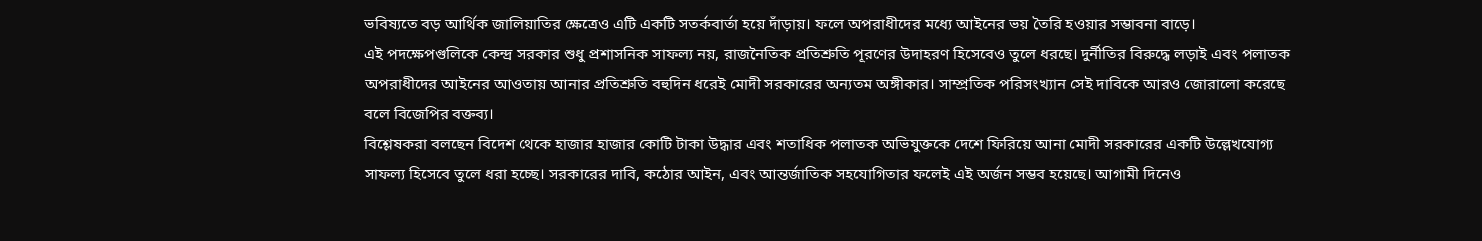ভবিষ্যতে বড় আর্থিক জালিয়াতির ক্ষেত্রেও এটি একটি সতর্কবার্তা হয়ে দাঁড়ায়। ফলে অপরাধীদের মধ্যে আইনের ভয় তৈরি হওয়ার সম্ভাবনা বাড়ে।
এই পদক্ষেপগুলিকে কেন্দ্র সরকার শুধু প্রশাসনিক সাফল্য নয়, রাজনৈতিক প্রতিশ্রুতি পূরণের উদাহরণ হিসেবেও তুলে ধরছে। দুর্নীতির বিরুদ্ধে লড়াই এবং পলাতক অপরাধীদের আইনের আওতায় আনার প্রতিশ্রুতি বহুদিন ধরেই মোদী সরকারের অন্যতম অঙ্গীকার। সাম্প্রতিক পরিসংখ্যান সেই দাবিকে আরও জোরালো করেছে বলে বিজেপির বক্তব্য।
বিশ্লেষকরা বলছেন বিদেশ থেকে হাজার হাজার কোটি টাকা উদ্ধার এবং শতাধিক পলাতক অভিযুক্তকে দেশে ফিরিয়ে আনা মোদী সরকারের একটি উল্লেখযোগ্য সাফল্য হিসেবে তুলে ধরা হচ্ছে। সরকারের দাবি, কঠোর আইন, এবং আন্তর্জাতিক সহযোগিতার ফলেই এই অর্জন সম্ভব হয়েছে। আগামী দিনেও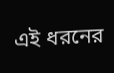এই ধরনের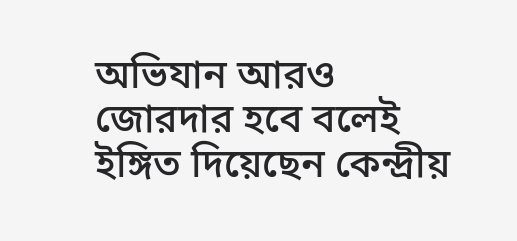অভিযান আরও জোরদার হবে বলেই ইঙ্গিত দিয়েছেন কেন্দ্রীয়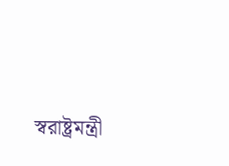স্বরাষ্ট্রমন্ত্রী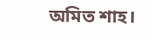অমিত শাহ।